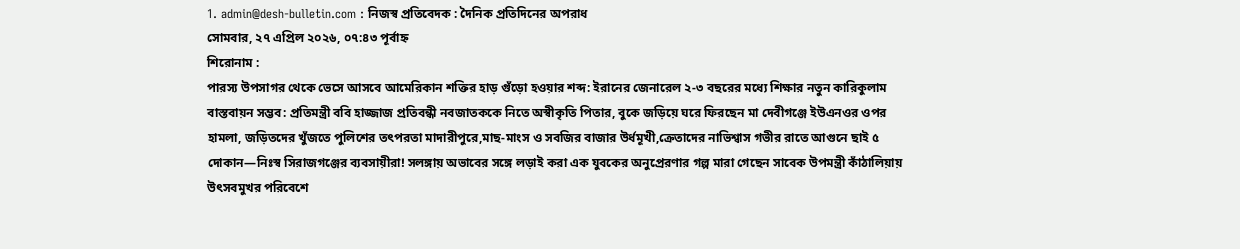1. admin@desh-bulletin.com : নিজস্ব প্রতিবেদক : দৈনিক প্রতিদিনের অপরাধ
সোমবার, ২৭ এপ্রিল ২০২৬, ০৭:৪৩ পূর্বাহ্ন
শিরোনাম :
পারস্য উপসাগর থেকে ভেসে আসবে আমেরিকান শক্তির হাড় গুঁড়ো হওয়ার শব্দ: ইরানের জেনারেল ২-৩ বছরের মধ্যে শিক্ষার নতুন কারিকুলাম বাস্তবায়ন সম্ভব: প্রতিমন্ত্রী ববি হাজ্জাজ প্রতিবন্ধী নবজাতককে নিতে অস্বীকৃতি পিতার, বুকে জড়িয়ে ঘরে ফিরছেন মা দেবীগঞ্জে ইউএনওর ওপর হামলা, জড়িতদের খুঁজতে পুলিশের তৎপরতা মাদারীপুরে,মাছ-মাংস ও সবজির বাজার উর্ধমূখী,ক্রেতাদের নাভিশ্বাস গভীর রাতে আগুনে ছাই ৫ দোকান—নিঃস্ব সিরাজগঞ্জের ব্যবসায়ীরা! সলঙ্গায় অভাবের সঙ্গে লড়াই করা এক যুবকের অনুপ্রেরণার গল্প মারা গেছেন সাবেক উপমন্ত্রী কাঁঠালিয়ায় উৎসবমুখর পরিবেশে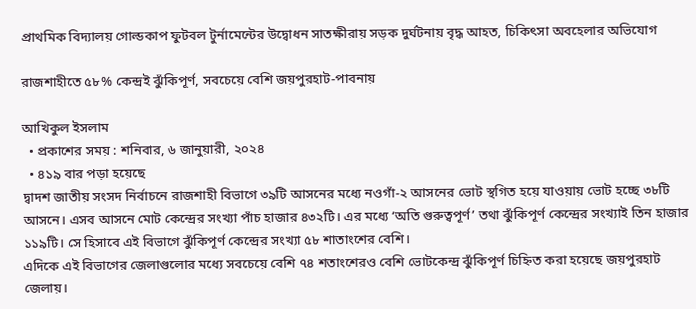প্রাথমিক বিদ্যালয় গোল্ডকাপ ফুটবল টুর্নামেন্টের উদ্বোধন সাতক্ষীরায় সড়ক দুর্ঘটনায় বৃদ্ধ আহত, চিকিৎসা অবহেলার অভিযোগ

রাজশাহীতে ৫৮% কেন্দ্রই ঝুঁকিপূর্ণ, সবচেয়ে বেশি জয়পুরহাট-পাবনায়

আখিকুল ইসলাম
  • প্রকাশের সময় : শনিবার, ৬ জানুয়ারী, ২০২৪
  • ৪১৯ বার পড়া হয়েছে
দ্বাদশ জাতীয় সংসদ নির্বাচনে রাজশাহী বিভাগে ৩৯টি আসনের মধ্যে নওগাঁ-২ আসনের ভোট স্থগিত হয়ে যাওয়ায় ভোট হচ্ছে ৩৮টি আসনে। এসব আসনে মোট কেন্দ্রের সংখ্যা পাঁচ হাজার ৪৩২টি। এর মধ্যে ‘অতি গুরুত্বপূর্ণ’ তথা ঝুঁকিপূর্ণ কেন্দ্রের সংখ্যাই তিন হাজার ১১৯টি। সে হিসাবে এই বিভাগে ঝুঁকিপূর্ণ কেন্দ্রের সংখ্যা ৫৮ শাতাংশের বেশি।
এদিকে এই বিভাগের জেলাগুলোর মধ্যে সবচেয়ে বেশি ৭৪ শতাংশেরও বেশি ভোটকেন্দ্র ঝুঁকিপূর্ণ চিহ্নিত করা হয়েছে জয়পুরহাট জেলায়।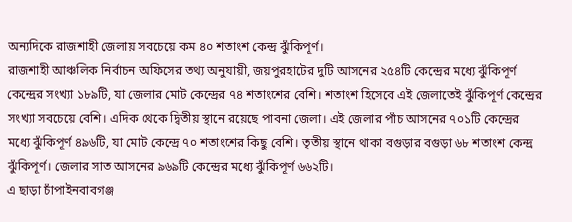অন্যদিকে রাজশাহী জেলায় সবচেয়ে কম ৪০ শতাংশ কেন্দ্র ঝুঁকিপূর্ণ।
রাজশাহী আঞ্চলিক নির্বাচন অফিসের তথ্য অনুযায়ী, জয়পুরহাটের দুটি আসনের ২৫৪টি কেন্দ্রের মধ্যে ঝুঁকিপূর্ণ কেন্দ্রের সংখ্যা ১৮৯টি, যা জেলার মোট কেন্দ্রের ৭৪ শতাংশের বেশি। শতাংশ হিসেবে এই জেলাতেই ঝুঁকিপূর্ণ কেন্দ্রের সংখ্যা সবচেয়ে বেশি। এদিক থেকে দ্বিতীয় স্থানে রয়েছে পাবনা জেলা। এই জেলার পাঁচ আসনের ৭০১টি কেন্দ্রের মধ্যে ঝুঁকিপূর্ণ ৪৯৬টি, যা মোট কেন্দ্রে ৭০ শতাংশের কিছু বেশি। তৃতীয় স্থানে থাকা বগুড়ার বগুড়া ৬৮ শতাংশ কেন্দ্র ঝুঁকিপূর্ণ। জেলার সাত আসনের ৯৬৯টি কেন্দ্রের মধ্যে ঝুঁকিপূর্ণ ৬৬২টি।
এ ছাড়া চাঁপাইনবাবগঞ্জ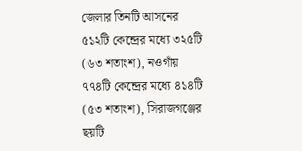জেলার তিনটি আসনের ৫১২টি কেন্দ্রের মধ্যে ৩২৫টি (৬৩ শতাংশ), নওগাঁয় ৭৭৪টি কেন্দ্রের মধ্যে ৪১৪টি (৫৩ শতাংশ), সিরাজগঞ্জের ছয়টি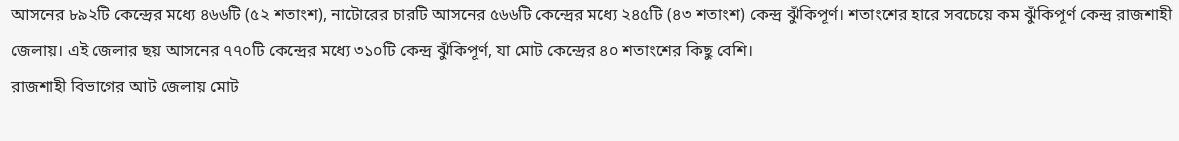আসনের ৮৯২টি কেন্দ্রের মধ্যে ৪৬৬টি (৫২ শতাংশ), নাটোরের চারটি আসনের ৫৬৬টি কেন্দ্রের মধ্যে ২৪৫টি (৪৩ শতাংশ) কেন্দ্র ঝুঁকিপূর্ণ। শতাংশের হারে সবচেয়ে কম ঝুঁকিপূর্ণ কেন্দ্র রাজশাহী জেলায়। এই জেলার ছয় আসনের ৭৭০টি কেন্দ্রের মধ্যে ৩১০টি কেন্দ্র ঝুঁকিপূর্ণ, যা মোট কেন্দ্রের ৪০ শতাংশের কিছু বেশি।
রাজশাহী বিভাগের আট জেলায় মোট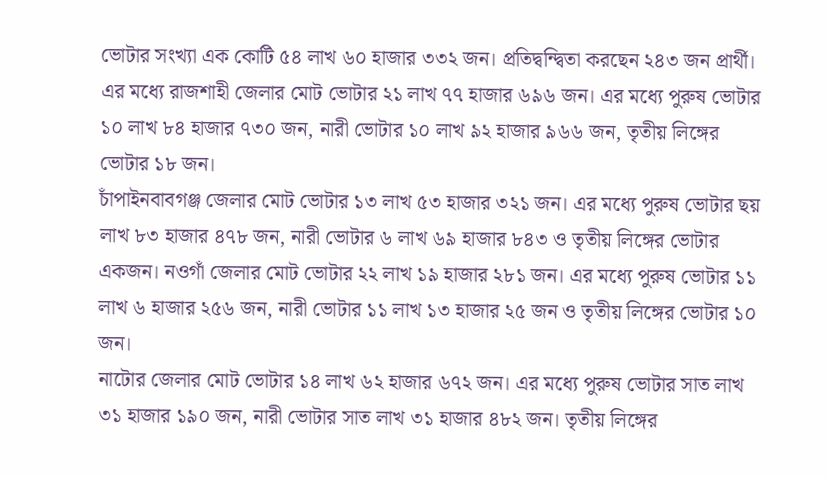ভোটার সংখ্যা এক কোটি ৫৪ লাখ ৬০ হাজার ৩৩২ জন। প্রতিদ্বন্দ্বিতা করছেন ২৪৩ জন প্রার্থী। এর মধ্যে রাজশাহী জেলার মোট ভোটার ২১ লাখ ৭৭ হাজার ৬৯৬ জন। এর মধ্যে পুরুষ ভোটার ১০ লাখ ৮৪ হাজার ৭৩০ জন, নারী ভোটার ১০ লাখ ৯২ হাজার ৯৬৬ জন, তৃতীয় লিঙ্গের ভোটার ১৮ জন।
চাঁপাইনবাবগঞ্জ জেলার মোট ভোটার ১৩ লাখ ৫৩ হাজার ৩২১ জন। এর মধ্যে পুরুষ ভোটার ছয় লাখ ৮৩ হাজার ৪৭৮ জন, নারী ভোটার ৬ লাখ ৬৯ হাজার ৮৪৩ ও তৃতীয় লিঙ্গের ভোটার একজন। নওগাঁ জেলার মোট ভোটার ২২ লাখ ১৯ হাজার ২৮১ জন। এর মধ্যে পুরুষ ভোটার ১১ লাখ ৬ হাজার ২৫৬ জন, নারী ভোটার ১১ লাখ ১৩ হাজার ২৫ জন ও তৃতীয় লিঙ্গের ভোটার ১০ জন।
নাটোর জেলার মোট ভোটার ১৪ লাখ ৬২ হাজার ৬৭২ জন। এর মধ্যে পুরুষ ভোটার সাত লাখ ৩১ হাজার ১৯০ জন, নারী ভোটার সাত লাখ ৩১ হাজার ৪৮২ জন। তৃতীয় লিঙ্গের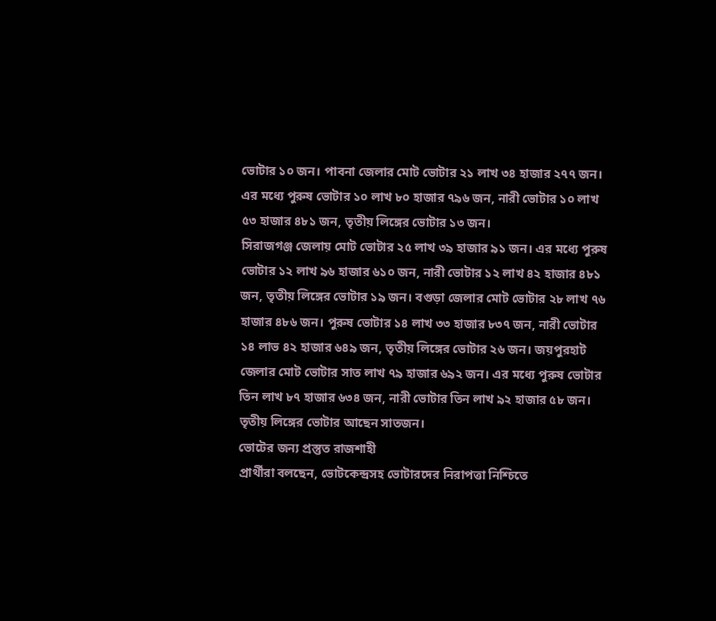ভোটার ১০ জন। পাবনা জেলার মোট ভোটার ২১ লাখ ৩৪ হাজার ২৭৭ জন। এর মধ্যে পুরুষ ভোটার ১০ লাখ ৮০ হাজার ৭৯৬ জন, নারী ভোটার ১০ লাখ ৫৩ হাজার ৪৮১ জন, তৃতীয় লিঙ্গের ভোটার ১৩ জন।
সিরাজগঞ্জ জেলায় মোট ভোটার ২৫ লাখ ৩৯ হাজার ৯১ জন। এর মধ্যে পুরুষ ভোটার ১২ লাখ ৯৬ হাজার ৬১০ জন, নারী ভোটার ১২ লাখ ৪২ হাজার ৪৮১ জন, তৃতীয় লিঙ্গের ভোটার ১৯ জন। বগুড়া জেলার মোট ভোটার ২৮ লাখ ৭৬ হাজার ৪৮৬ জন। পুরুষ ভোটার ১৪ লাখ ৩৩ হাজার ৮৩৭ জন, নারী ভোটার ১৪ লাভ ৪২ হাজার ৬৪৯ জন, তৃতীয় লিঙ্গের ভোটার ২৬ জন। জয়পুরহাট জেলার মোট ভোটার সাত লাখ ৭৯ হাজার ৬৯২ জন। এর মধ্যে পুরুষ ভোটার তিন লাখ ৮৭ হাজার ৬৩৪ জন, নারী ভোটার তিন লাখ ৯২ হাজার ৫৮ জন। তৃতীয় লিঙ্গের ভোটার আছেন সাতজন।
ভোটের জন্য প্রস্তুত রাজশাহী
প্রার্থীরা বলছেন, ভোটকেন্দ্রসহ ভোটারদের নিরাপত্তা নিশ্চিতে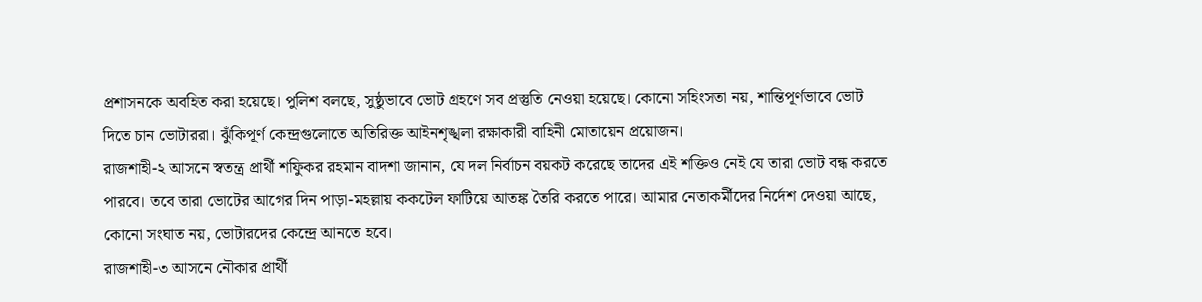প্রশাসনকে অবহিত করা হয়েছে। পুলিশ বলছে, সুষ্ঠুভাবে ভোট গ্রহণে সব প্রস্তুতি নেওয়া হয়েছে। কোনো সহিংসতা নয়, শান্তিপূর্ণভাবে ভোট দিতে চান ভোটাররা। ঝুঁকিপূর্ণ কেন্দ্রগুলোতে অতিরিক্ত আইনশৃঙ্খলা রক্ষাকারী বাহিনী মোতায়েন প্রয়োজন।
রাজশাহী-২ আসনে স্বতন্ত্র প্রার্থী শফিুকর রহমান বাদশা জানান, যে দল নির্বাচন বয়কট করেছে তাদের এই শক্তিও নেই যে তারা ভোট বন্ধ করতে পারবে। তবে তারা ভোটের আগের দিন পাড়া-মহল্লায় ককটেল ফাটিয়ে আতঙ্ক তৈরি করতে পারে। আমার নেতাকর্মীদের নির্দেশ দেওয়া আছে, কোনো সংঘাত নয়, ভোটারদের কেন্দ্রে আনতে হবে।
রাজশাহী-৩ আসনে নৌকার প্রার্থী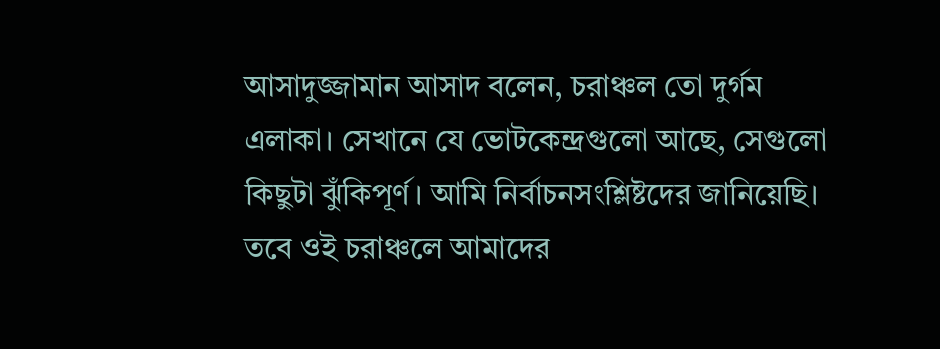আসাদুজ্জামান আসাদ বলেন, চরাঞ্চল তো দুর্গম এলাকা। সেখানে যে ভোটকেন্দ্রগুলো আছে, সেগুলো কিছুটা ঝুঁকিপূর্ণ। আমি নির্বাচনসংশ্লিষ্টদের জানিয়েছি। তবে ওই চরাঞ্চলে আমাদের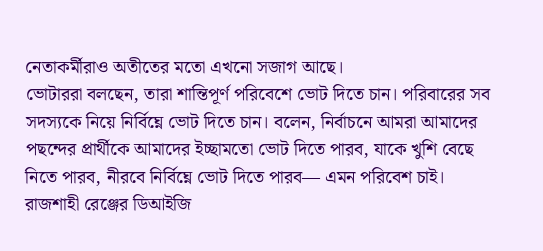নেতাকর্মীরাও অতীতের মতো এখনো সজাগ আছে।
ভোটাররা বলছেন, তারা শান্তিপূর্ণ পরিবেশে ভোট দিতে চান। পরিবারের সব সদস্যকে নিয়ে নির্বিঘ্নে ভোট দিতে চান। বলেন, নির্বাচনে আমরা আমাদের পছন্দের প্রার্থীকে আমাদের ইচ্ছামতো ভোট দিতে পারব, যাকে খুশি বেছে নিতে পারব, নীরবে নির্বিঘ্নে ভোট দিতে পারব— এমন পরিবেশ চাই।
রাজশাহী রেঞ্জের ডিআইজি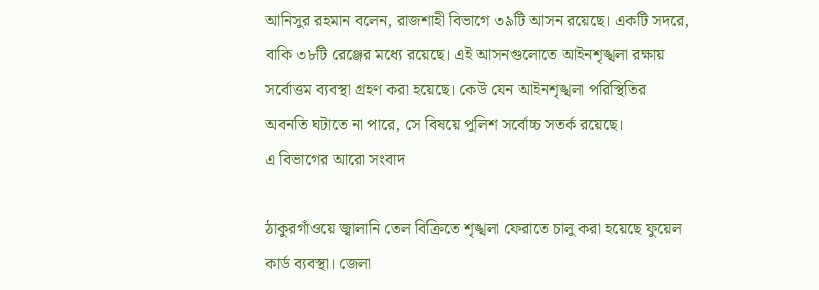আনিসুর রহমান বলেন, রাজশাহী বিভাগে ৩৯টি আসন রয়েছে। একটি সদরে, বাকি ৩৮টি রেঞ্জের মধ্যে রয়েছে। এই আসনগুলোতে আইনশৃঙ্খলা রক্ষায় সর্বোত্তম ব্যবস্থা গ্রহণ করা হয়েছে। কেউ যেন আইনশৃঙ্খলা পরিস্থিতির অবনতি ঘটাতে না পারে, সে বিষয়ে পুলিশ সর্বোচ্চ সতর্ক রয়েছে।
এ বিভাগের আরো সংবাদ

ঠাকুরগাঁওয়ে জ্বালানি তেল বিক্রিতে শৃঙ্খলা ফেরাতে চালু করা হয়েছে ফুয়েল কার্ড ব্যবস্থা। জেলা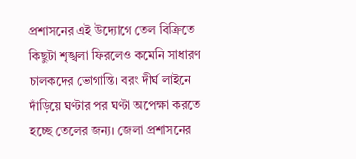প্রশাসনের এই উদ্যোগে তেল বিক্রিতে কিছুটা শৃঙ্খলা ফিরলেও কমেনি সাধারণ চালকদের ভোগান্তি। বরং দীর্ঘ লাইনে দাঁড়িয়ে ঘণ্টার পর ঘণ্টা অপেক্ষা করতে হচ্ছে তেলের জন্য। জেলা প্রশাসনের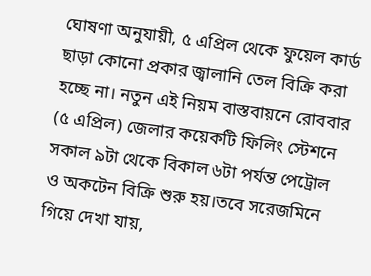ঘোষণা অনুযায়ী, ৫ এপ্রিল থেকে ফুয়েল কার্ড ছাড়া কোনো প্রকার জ্বালানি তেল বিক্রি করা হচ্ছে না। নতুন এই নিয়ম বাস্তবায়নে রোববার (৫ এপ্রিল) জেলার কয়েকটি ফিলিং স্টেশনে সকাল ৯টা থেকে বিকাল ৬টা পর্যন্ত পেট্রোল ও অকটেন বিক্রি শুরু হয়।তবে সরেজমিনে গিয়ে দেখা যায়,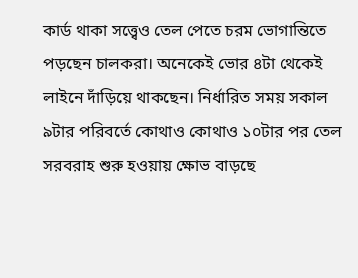কার্ড থাকা সত্ত্বেও তেল পেতে চরম ভোগান্তিতে পড়ছেন চালকরা। অনেকেই ভোর ৪টা থেকেই লাইনে দাঁড়িয়ে থাকছেন। নির্ধারিত সময় সকাল ৯টার পরিবর্তে কোথাও কোথাও ১০টার পর তেল সরবরাহ শুরু হওয়ায় ক্ষোভ বাড়ছে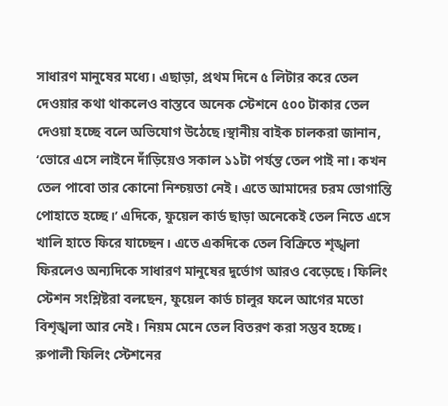সাধারণ মানুষের মধ্যে। এছাড়া, প্রথম দিনে ৫ লিটার করে তেল দেওয়ার কথা থাকলেও বাস্তবে অনেক স্টেশনে ৫০০ টাকার তেল দেওয়া হচ্ছে বলে অভিযোগ উঠেছে।স্থানীয় বাইক চালকরা জানান, ‘ভোরে এসে লাইনে দাঁড়িয়েও সকাল ১১টা পর্যন্ত তেল পাই না। কখন তেল পাবো তার কোনো নিশ্চয়তা নেই। এতে আমাদের চরম ভোগান্তি পোহাতে হচ্ছে।’ এদিকে, ফুয়েল কার্ড ছাড়া অনেকেই তেল নিতে এসে খালি হাতে ফিরে যাচ্ছেন। এতে একদিকে তেল বিক্রিতে শৃঙ্খলা ফিরলেও অন্যদিকে সাধারণ মানুষের দুর্ভোগ আরও বেড়েছে। ফিলিং স্টেশন সংশ্লিষ্টরা বলছেন, ফুয়েল কার্ড চালুর ফলে আগের মতো বিশৃঙ্খলা আর নেই। নিয়ম মেনে তেল বিতরণ করা সম্ভব হচ্ছে। রুপালী ফিলিং স্টেশনের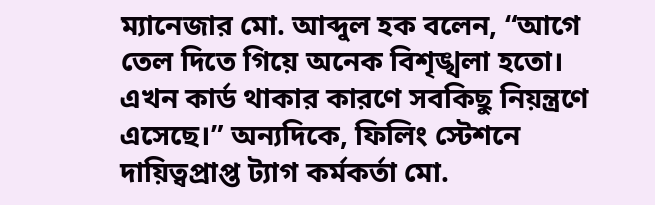ম্যানেজার মো. আব্দুল হক বলেন, “আগে তেল দিতে গিয়ে অনেক বিশৃঙ্খলা হতো। এখন কার্ড থাকার কারণে সবকিছু নিয়ন্ত্রণে এসেছে।” অন্যদিকে, ফিলিং স্টেশনে দায়িত্বপ্রাপ্ত ট্যাগ কর্মকর্তা মো.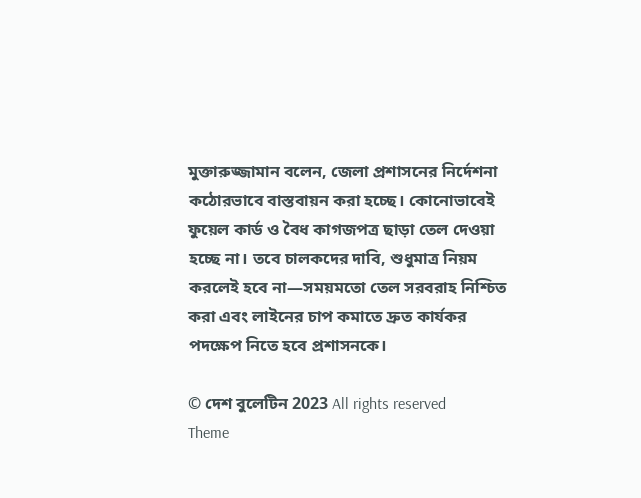মুক্তারুজ্জামান বলেন, জেলা প্রশাসনের নির্দেশনা কঠোরভাবে বাস্তবায়ন করা হচ্ছে। কোনোভাবেই ফুয়েল কার্ড ও বৈধ কাগজপত্র ছাড়া তেল দেওয়া হচ্ছে না। তবে চালকদের দাবি, শুধুমাত্র নিয়ম করলেই হবে না—সময়মতো তেল সরবরাহ নিশ্চিত করা এবং লাইনের চাপ কমাতে দ্রুত কার্যকর পদক্ষেপ নিতে হবে প্রশাসনকে।

© দেশ বুলেটিন 2023 All rights reserved
Theme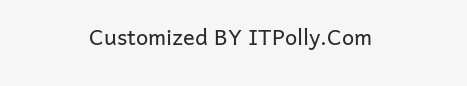Customized BY ITPolly.Com